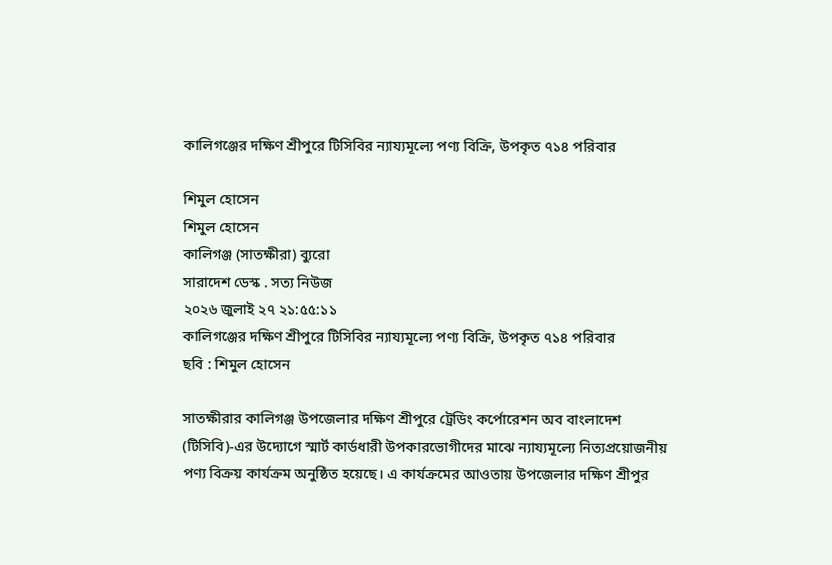কালিগঞ্জের দক্ষিণ শ্রীপুরে টিসিবির ন্যায্যমূল্যে পণ্য বিক্রি, উপকৃত ৭১৪ পরিবার

শিমুল হোসেন
শিমুল হোসেন
কালিগঞ্জ (সাতক্ষীরা) ব্যুরো
সারাদেশ ডেস্ক . সত্য নিউজ
২০২৬ জুলাই ২৭ ২১:৫৫:১১
কালিগঞ্জের দক্ষিণ শ্রীপুরে টিসিবির ন্যায্যমূল্যে পণ্য বিক্রি, উপকৃত ৭১৪ পরিবার
ছবি : শিমুল হোসেন

সাতক্ষীরার কালিগঞ্জ উপজেলার দক্ষিণ শ্রীপুরে ট্রেডিং কর্পোরেশন অব বাংলাদেশ (টিসিবি)-এর উদ্যোগে স্মার্ট কার্ডধারী উপকারভোগীদের মাঝে ন্যায্যমূল্যে নিত্যপ্রয়োজনীয় পণ্য বিক্রয় কার্যক্রম অনুষ্ঠিত হয়েছে। এ কার্যক্রমের আওতায় উপজেলার দক্ষিণ শ্রীপুর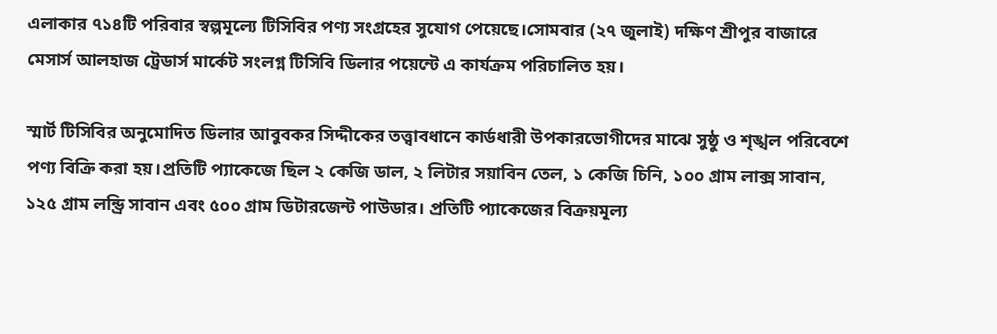এলাকার ৭১৪টি পরিবার স্বল্পমূল্যে টিসিবির পণ্য সংগ্রহের সুযোগ পেয়েছে।সোমবার (২৭ জুলাই) দক্ষিণ শ্রীপুর বাজারে মেসার্স আলহাজ ট্রেডার্স মার্কেট সংলগ্ন টিসিবি ডিলার পয়েন্টে এ কার্যক্রম পরিচালিত হয়।

স্মার্ট টিসিবির অনুমোদিত ডিলার আবুবকর সিদ্দীকের তত্ত্বাবধানে কার্ডধারী উপকারভোগীদের মাঝে সুষ্ঠু ও শৃঙ্খল পরিবেশে পণ্য বিক্রি করা হয়।প্রতিটি প্যাকেজে ছিল ২ কেজি ডাল, ২ লিটার সয়াবিন তেল, ১ কেজি চিনি, ১০০ গ্রাম লাক্স সাবান, ১২৫ গ্রাম লন্ড্রি সাবান এবং ৫০০ গ্রাম ডিটারজেন্ট পাউডার। প্রতিটি প্যাকেজের বিক্রয়মূল্য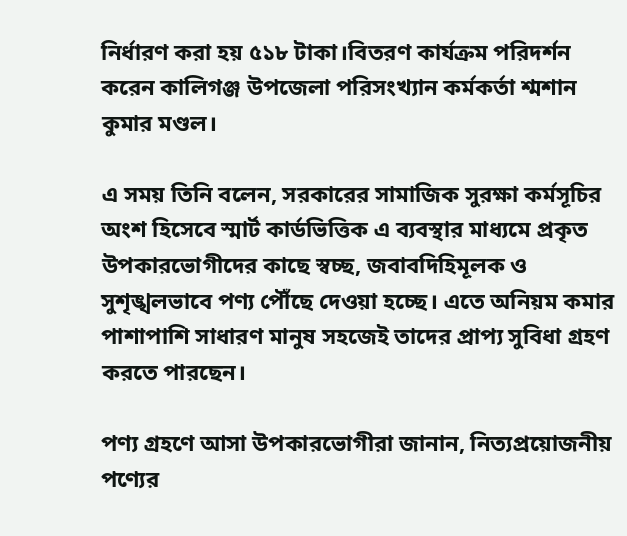নির্ধারণ করা হয় ৫১৮ টাকা।বিতরণ কার্যক্রম পরিদর্শন করেন কালিগঞ্জ উপজেলা পরিসংখ্যান কর্মকর্তা শ্মশান কুমার মণ্ডল।

এ সময় তিনি বলেন, সরকারের সামাজিক সুরক্ষা কর্মসূচির অংশ হিসেবে স্মার্ট কার্ডভিত্তিক এ ব্যবস্থার মাধ্যমে প্রকৃত উপকারভোগীদের কাছে স্বচ্ছ, জবাবদিহিমূলক ও সুশৃঙ্খলভাবে পণ্য পৌঁছে দেওয়া হচ্ছে। এতে অনিয়ম কমার পাশাপাশি সাধারণ মানুষ সহজেই তাদের প্রাপ্য সুবিধা গ্রহণ করতে পারছেন।

পণ্য গ্রহণে আসা উপকারভোগীরা জানান, নিত্যপ্রয়োজনীয় পণ্যের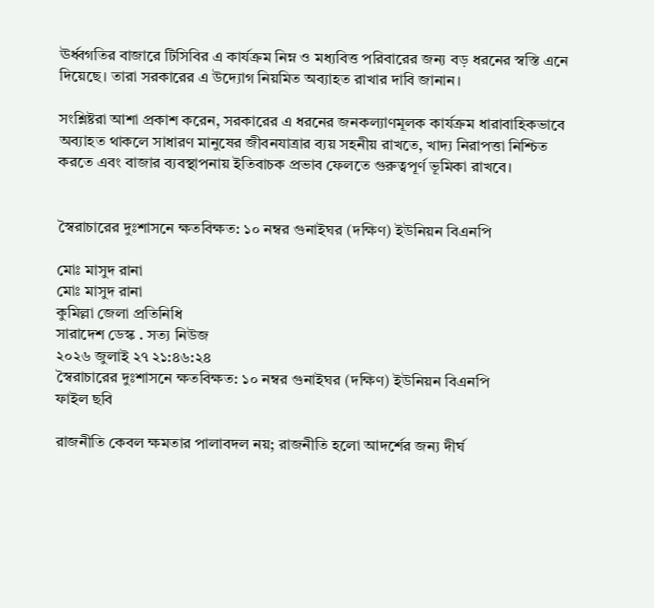ঊর্ধ্বগতির বাজারে টিসিবির এ কার্যক্রম নিম্ন ও মধ্যবিত্ত পরিবারের জন্য বড় ধরনের স্বস্তি এনে দিয়েছে। তারা সরকারের এ উদ্যোগ নিয়মিত অব্যাহত রাখার দাবি জানান।

সংশ্লিষ্টরা আশা প্রকাশ করেন, সরকারের এ ধরনের জনকল্যাণমূলক কার্যক্রম ধারাবাহিকভাবে অব্যাহত থাকলে সাধারণ মানুষের জীবনযাত্রার ব্যয় সহনীয় রাখতে, খাদ্য নিরাপত্তা নিশ্চিত করতে এবং বাজার ব্যবস্থাপনায় ইতিবাচক প্রভাব ফেলতে গুরুত্বপূর্ণ ভূমিকা রাখবে।


স্বৈরাচারের দুঃশাসনে ক্ষতবিক্ষত: ১০ নম্বর গুনাইঘর (দক্ষিণ) ইউনিয়ন বিএনপি

মোঃ মাসুদ রানা
মোঃ মাসুদ রানা
কুমিল্লা জেলা প্রতিনিধি
সারাদেশ ডেস্ক . সত্য নিউজ
২০২৬ জুলাই ২৭ ২১:৪৬:২৪
স্বৈরাচারের দুঃশাসনে ক্ষতবিক্ষত: ১০ নম্বর গুনাইঘর (দক্ষিণ) ইউনিয়ন বিএনপি
ফাইল ছবি

রাজনীতি কেবল ক্ষমতার পালাবদল নয়; রাজনীতি হলো আদর্শের জন্য দীর্ঘ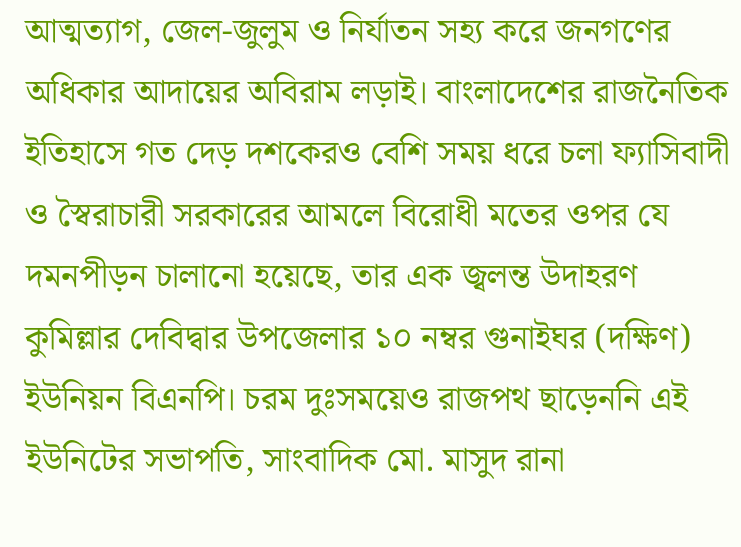আত্মত্যাগ, জেল-জুলুম ও নির্যাতন সহ্য করে জনগণের অধিকার আদায়ের অবিরাম লড়াই। বাংলাদেশের রাজনৈতিক ইতিহাসে গত দেড় দশকেরও বেশি সময় ধরে চলা ফ্যাসিবাদী ও স্বৈরাচারী সরকারের আমলে বিরোধী মতের ওপর যে দমনপীড়ন চালানো হয়েছে, তার এক জ্বলন্ত উদাহরণ কুমিল্লার দেবিদ্বার উপজেলার ১০ নম্বর গুনাইঘর (দক্ষিণ) ইউনিয়ন বিএনপি। চরম দুঃসময়েও রাজপথ ছাড়েননি এই ইউনিটের সভাপতি, সাংবাদিক মো. মাসুদ রানা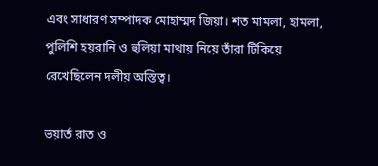এবং সাধারণ সম্পাদক মোহাম্মদ জিয়া। শত মামলা, হামলা, পুলিশি হয়রানি ও হুলিয়া মাথায় নিয়ে তাঁরা টিকিয়ে রেখেছিলেন দলীয় অস্তিত্ব।

ভয়ার্ত রাত ও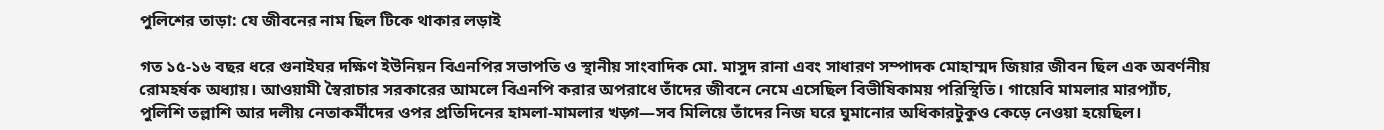পুলিশের তাড়া: যে জীবনের নাম ছিল টিকে থাকার লড়াই

গত ১৫-১৬ বছর ধরে গুনাইঘর দক্ষিণ ইউনিয়ন বিএনপির সভাপতি ও স্থানীয় সাংবাদিক মো. মাসুদ রানা এবং সাধারণ সম্পাদক মোহাম্মদ জিয়ার জীবন ছিল এক অবর্ণনীয় রোমহর্ষক অধ্যায়। আওয়ামী স্বৈরাচার সরকারের আমলে বিএনপি করার অপরাধে তাঁদের জীবনে নেমে এসেছিল বিভীষিকাময় পরিস্থিতি। গায়েবি মামলার মারপ্যাঁচ, পুলিশি তল্লাশি আর দলীয় নেতাকর্মীদের ওপর প্রতিদিনের হামলা-মামলার খড়্গ—সব মিলিয়ে তাঁদের নিজ ঘরে ঘুমানোর অধিকারটুকুও কেড়ে নেওয়া হয়েছিল।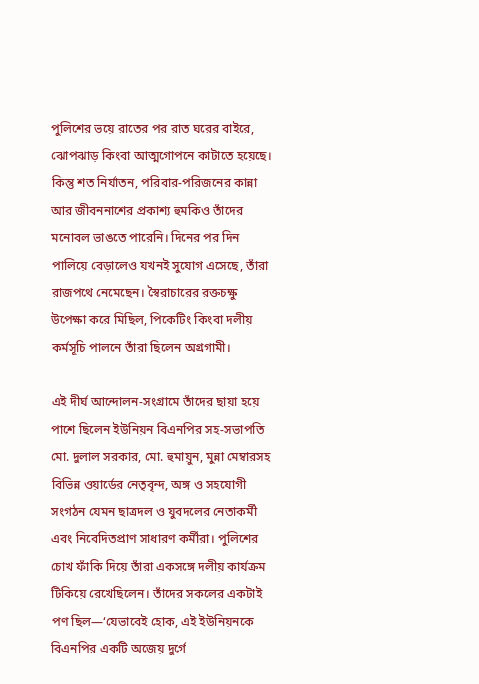পুলিশের ভয়ে রাতের পর রাত ঘরের বাইরে, ঝোপঝাড় কিংবা আত্মগোপনে কাটাতে হয়েছে। কিন্তু শত নির্যাতন, পরিবার-পরিজনের কান্না আর জীবননাশের প্রকাশ্য হুমকিও তাঁদের মনোবল ভাঙতে পারেনি। দিনের পর দিন পালিয়ে বেড়ালেও যখনই সুযোগ এসেছে, তাঁরা রাজপথে নেমেছেন। স্বৈরাচারের রক্তচক্ষু উপেক্ষা করে মিছিল, পিকেটিং কিংবা দলীয় কর্মসূচি পালনে তাঁরা ছিলেন অগ্রগামী।

এই দীর্ঘ আন্দোলন-সংগ্রামে তাঁদের ছায়া হয়ে পাশে ছিলেন ইউনিয়ন বিএনপির সহ-সভাপতি মো. দুলাল সরকার, মো. হুমায়ুন, মুন্না মেম্বারসহ বিভিন্ন ওয়ার্ডের নেতৃবৃন্দ, অঙ্গ ও সহযোগী সংগঠন যেমন ছাত্রদল ও যুবদলের নেতাকর্মী এবং নিবেদিতপ্রাণ সাধারণ কর্মীরা। পুলিশের চোখ ফাঁকি দিয়ে তাঁরা একসঙ্গে দলীয় কার্যক্রম টিকিয়ে রেখেছিলেন। তাঁদের সকলের একটাই পণ ছিল—‘যেভাবেই হোক, এই ইউনিয়নকে বিএনপির একটি অজেয় দুর্গে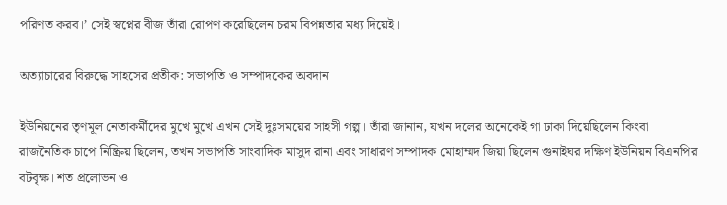পরিণত করব।’ সেই স্বপ্নের বীজ তাঁরা রোপণ করেছিলেন চরম বিপন্নতার মধ্য দিয়েই।

অত্যাচারের বিরুদ্ধে সাহসের প্রতীক: সভাপতি ও সম্পাদকের অবদান

ইউনিয়নের তৃণমূল নেতাকর্মীদের মুখে মুখে এখন সেই দুঃসময়ের সাহসী গল্প। তাঁরা জানান, যখন দলের অনেকেই গা ঢাকা দিয়েছিলেন কিংবা রাজনৈতিক চাপে নিষ্ক্রিয় ছিলেন, তখন সভাপতি সাংবাদিক মাসুদ রানা এবং সাধারণ সম্পাদক মোহাম্মদ জিয়া ছিলেন গুনাইঘর দক্ষিণ ইউনিয়ন বিএনপির বটবৃক্ষ। শত প্রলোভন ও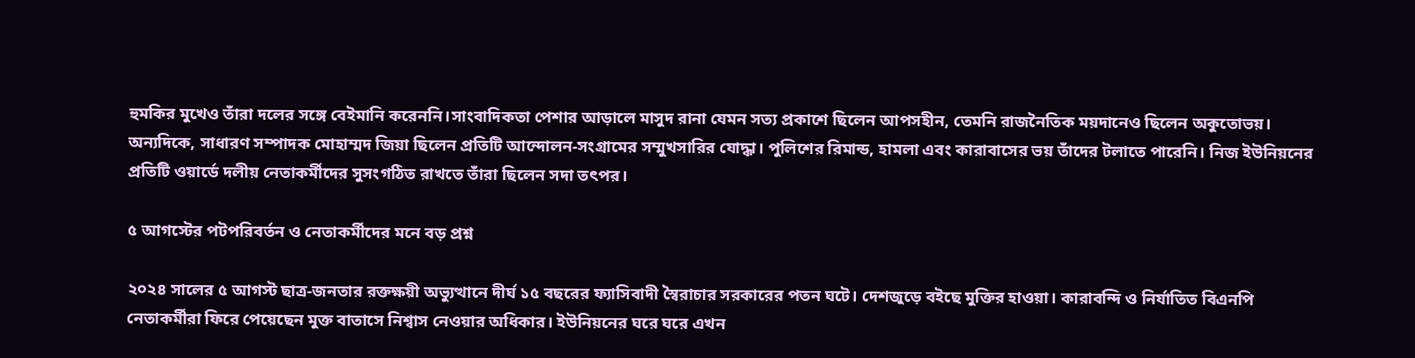হুমকির মুখেও তাঁরা দলের সঙ্গে বেইমানি করেননি।সাংবাদিকতা পেশার আড়ালে মাসুদ রানা যেমন সত্য প্রকাশে ছিলেন আপসহীন, তেমনি রাজনৈতিক ময়দানেও ছিলেন অকুতোভয়। অন্যদিকে, সাধারণ সম্পাদক মোহাম্মদ জিয়া ছিলেন প্রতিটি আন্দোলন-সংগ্রামের সম্মুখসারির যোদ্ধা। পুলিশের রিমান্ড, হামলা এবং কারাবাসের ভয় তাঁদের টলাতে পারেনি। নিজ ইউনিয়নের প্রতিটি ওয়ার্ডে দলীয় নেতাকর্মীদের সুসংগঠিত রাখতে তাঁরা ছিলেন সদা তৎপর।

৫ আগস্টের পটপরিবর্তন ও নেতাকর্মীদের মনে বড় প্রশ্ন

২০২৪ সালের ৫ আগস্ট ছাত্র-জনতার রক্তক্ষয়ী অভ্যুত্থানে দীর্ঘ ১৫ বছরের ফ্যাসিবাদী স্বৈরাচার সরকারের পতন ঘটে। দেশজুড়ে বইছে মুক্তির হাওয়া। কারাবন্দি ও নির্যাতিত বিএনপি নেতাকর্মীরা ফিরে পেয়েছেন মুক্ত বাতাসে নিশ্বাস নেওয়ার অধিকার। ইউনিয়নের ঘরে ঘরে এখন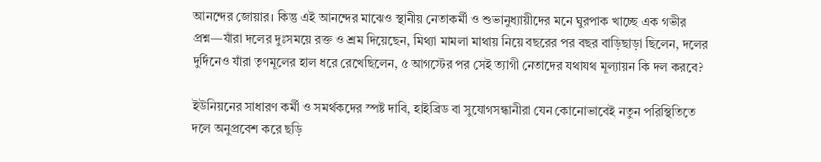আনন্দের জোয়ার। কিন্তু এই আনন্দের মাঝেও স্থানীয় নেতাকর্মী ও শুভানুধ্যায়ীদের মনে ঘুরপাক খাচ্ছে এক গভীর প্রশ্ন—যাঁরা দলের দুঃসময়ে রক্ত ও শ্রম দিয়েছেন, মিথ্যা মামলা মাথায় নিয়ে বছরের পর বছর বাড়িছাড়া ছিলেন, দলের দুর্দিনেও যাঁরা তৃণমূলের হাল ধরে রেখেছিলেন, ৫ আগস্টের পর সেই ত্যাগী নেতাদের যথাযথ মূল্যায়ন কি দল করবে?

ইউনিয়নের সাধারণ কর্মী ও সমর্থকদের স্পষ্ট দাবি, হাইব্রিড বা সুযোগসন্ধানীরা যেন কোনোভাবেই নতুন পরিস্থিতিতে দলে অনুপ্রবেশ করে ছড়ি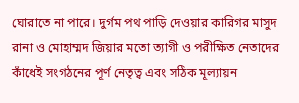ঘোরাতে না পারে। দুর্গম পথ পাড়ি দেওয়ার কারিগর মাসুদ রানা ও মোহাম্মদ জিয়ার মতো ত্যাগী ও পরীক্ষিত নেতাদের কাঁধেই সংগঠনের পূর্ণ নেতৃত্ব এবং সঠিক মূল্যায়ন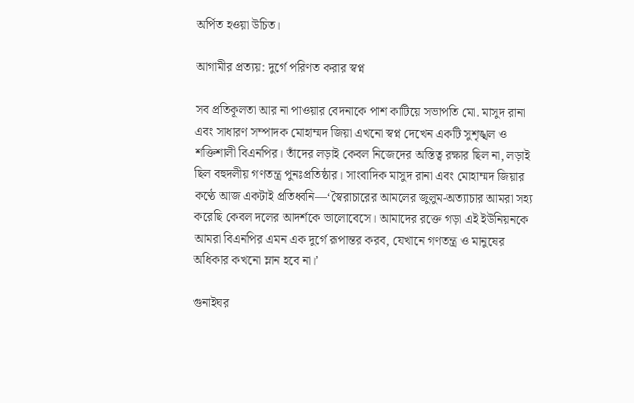অর্পিত হওয়া উচিত।

আগামীর প্রত্যয়: দুর্গে পরিণত করার স্বপ্ন

সব প্রতিকূলতা আর না পাওয়ার বেদনাকে পাশ কাটিয়ে সভাপতি মো. মাসুদ রানা এবং সাধারণ সম্পাদক মোহাম্মদ জিয়া এখনো স্বপ্ন দেখেন একটি সুশৃঙ্খল ও শক্তিশালী বিএনপির। তাঁদের লড়াই কেবল নিজেদের অস্তিত্ব রক্ষার ছিল না, লড়াই ছিল বহুদলীয় গণতন্ত্র পুনঃপ্রতিষ্ঠার। সাংবাদিক মাসুদ রানা এবং মোহাম্মদ জিয়ার কণ্ঠে আজ একটাই প্রতিধ্বনি—‘স্বৈরাচারের আমলের জুলুম-অত্যাচার আমরা সহ্য করেছি কেবল দলের আদর্শকে ভালোবেসে। আমাদের রক্তে গড়া এই ইউনিয়নকে আমরা বিএনপির এমন এক দুর্গে রূপান্তর করব, যেখানে গণতন্ত্র ও মানুষের অধিকার কখনো ম্লান হবে না।’

গুনাইঘর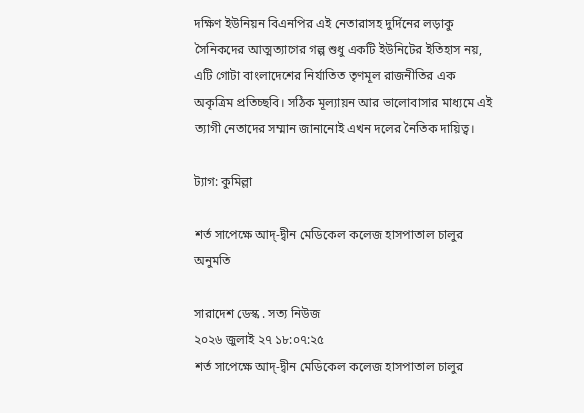দক্ষিণ ইউনিয়ন বিএনপির এই নেতারাসহ দুর্দিনের লড়াকু সৈনিকদের আত্মত্যাগের গল্প শুধু একটি ইউনিটের ইতিহাস নয়, এটি গোটা বাংলাদেশের নির্যাতিত তৃণমূল রাজনীতির এক অকৃত্রিম প্রতিচ্ছবি। সঠিক মূল্যায়ন আর ভালোবাসার মাধ্যমে এই ত্যাগী নেতাদের সম্মান জানানোই এখন দলের নৈতিক দায়িত্ব।

ট্যাগ: কুমিল্লা

শর্ত সাপেক্ষে আদ্-দ্বীন মেডিকেল কলেজ হাসপাতাল চালুর অনুমতি

সারাদেশ ডেস্ক . সত্য নিউজ
২০২৬ জুলাই ২৭ ১৮:০৭:২৫
শর্ত সাপেক্ষে আদ্-দ্বীন মেডিকেল কলেজ হাসপাতাল চালুর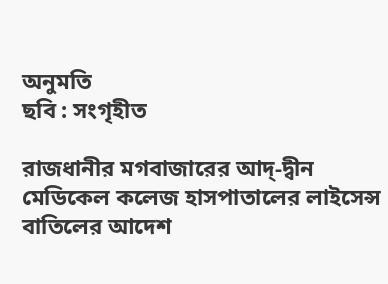অনুমতি
ছবি : সংগৃহীত

রাজধানীর মগবাজারের আদ্-দ্বীন মেডিকেল কলেজ হাসপাতালের লাইসেন্স বাতিলের আদেশ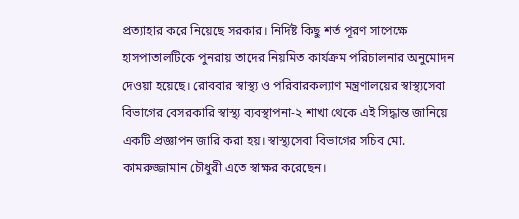প্রত্যাহার করে নিয়েছে সরকার। নির্দিষ্ট কিছু শর্ত পূরণ সাপেক্ষে হাসপাতালটিকে পুনরায় তাদের নিয়মিত কার্যক্রম পরিচালনার অনুমোদন দেওয়া হয়েছে। রোববার স্বাস্থ্য ও পরিবারকল্যাণ মন্ত্রণালয়ের স্বাস্থ্যসেবা বিভাগের বেসরকারি স্বাস্থ্য ব্যবস্থাপনা-২ শাখা থেকে এই সিদ্ধান্ত জানিয়ে একটি প্রজ্ঞাপন জারি করা হয়। স্বাস্থ্যসেবা বিভাগের সচিব মো. কামরুজ্জামান চৌধুরী এতে স্বাক্ষর করেছেন।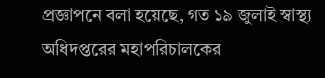প্রজ্ঞাপনে বলা হয়েছে, গত ১৯ জুলাই স্বাস্থ্য অধিদপ্তরের মহাপরিচালকের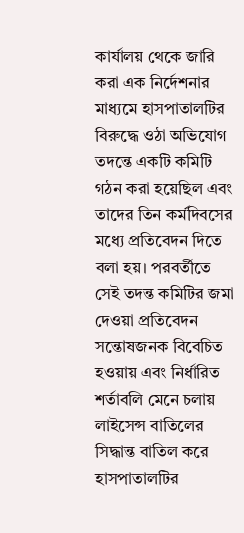কার্যালয় থেকে জারি করা এক নির্দেশনার মাধ্যমে হাসপাতালটির বিরুদ্ধে ওঠা অভিযোগ তদন্তে একটি কমিটি গঠন করা হয়েছিল এবং তাদের তিন কর্মদিবসের মধ্যে প্রতিবেদন দিতে বলা হয়। পরবর্তীতে সেই তদন্ত কমিটির জমা দেওয়া প্রতিবেদন সন্তোষজনক বিবেচিত হওয়ায় এবং নির্ধারিত শর্তাবলি মেনে চলায় লাইসেন্স বাতিলের সিদ্ধান্ত বাতিল করে হাসপাতালটির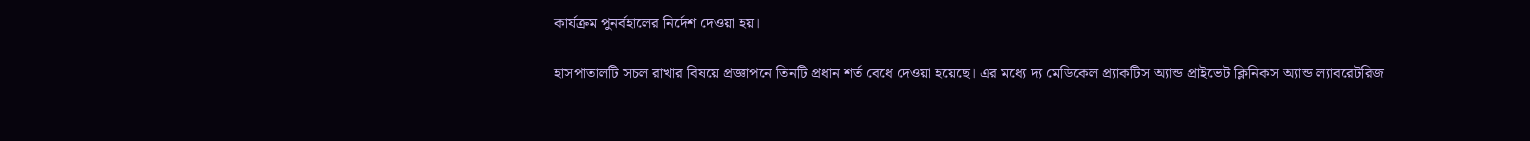কার্যক্রম পুনর্বহালের নির্দেশ দেওয়া হয়।

হাসপাতালটি সচল রাখার বিষয়ে প্রজ্ঞাপনে তিনটি প্রধান শর্ত বেধে দেওয়া হয়েছে। এর মধ্যে দ্য মেডিকেল প্র্যাকটিস অ্যান্ড প্রাইভেট ক্লিনিকস অ্যান্ড ল্যাবরেটরিজ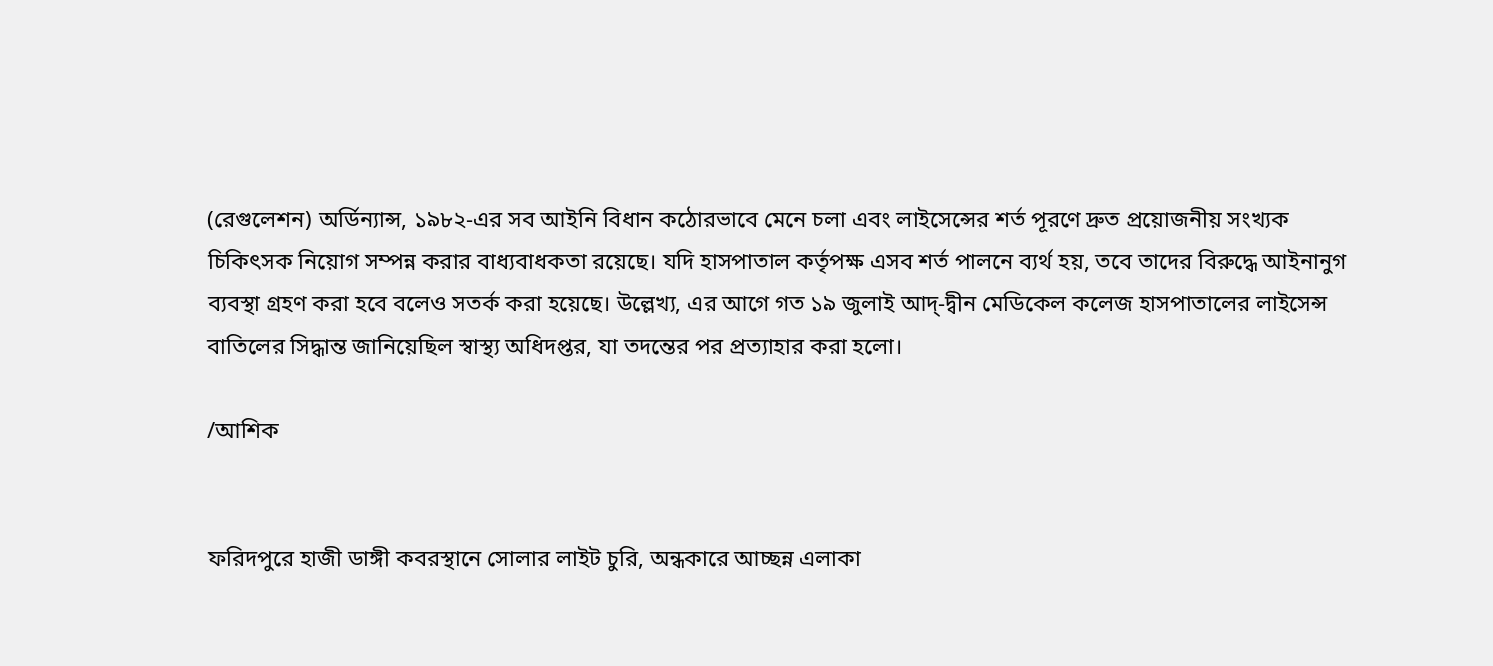(রেগুলেশন) অর্ডিন্যান্স, ১৯৮২-এর সব আইনি বিধান কঠোরভাবে মেনে চলা এবং লাইসেন্সের শর্ত পূরণে দ্রুত প্রয়োজনীয় সংখ্যক চিকিৎসক নিয়োগ সম্পন্ন করার বাধ্যবাধকতা রয়েছে। যদি হাসপাতাল কর্তৃপক্ষ এসব শর্ত পালনে ব্যর্থ হয়, তবে তাদের বিরুদ্ধে আইনানুগ ব্যবস্থা গ্রহণ করা হবে বলেও সতর্ক করা হয়েছে। উল্লেখ্য, এর আগে গত ১৯ জুলাই আদ্-দ্বীন মেডিকেল কলেজ হাসপাতালের লাইসেন্স বাতিলের সিদ্ধান্ত জানিয়েছিল স্বাস্থ্য অধিদপ্তর, যা তদন্তের পর প্রত্যাহার করা হলো।

/আশিক


ফরিদপুরে হাজী ডাঙ্গী কবরস্থানে সোলার লাইট চুরি, অন্ধকারে আচ্ছন্ন এলাকা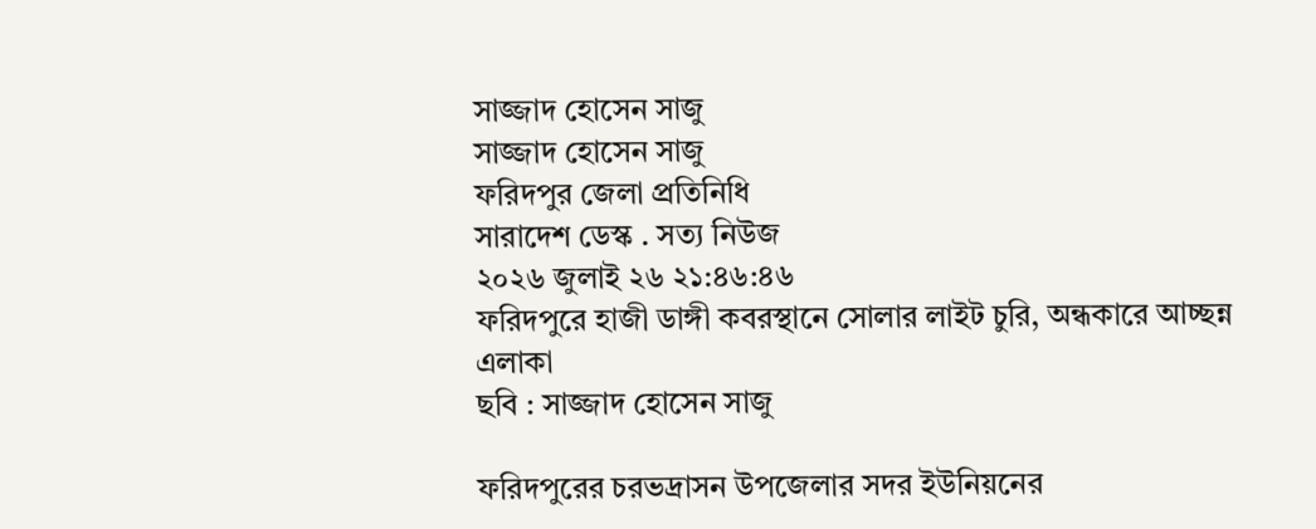সাজ্জাদ হোসেন সাজু
সাজ্জাদ হোসেন সাজু
ফরিদপুর জেলা প্রতিনিধি
সারাদেশ ডেস্ক . সত্য নিউজ
২০২৬ জুলাই ২৬ ২১:৪৬:৪৬
ফরিদপুরে হাজী ডাঙ্গী কবরস্থানে সোলার লাইট চুরি, অন্ধকারে আচ্ছন্ন এলাকা
ছবি : সাজ্জাদ হোসেন সাজু

ফরিদপুরের চরভদ্রাসন উপজেলার সদর ইউনিয়নের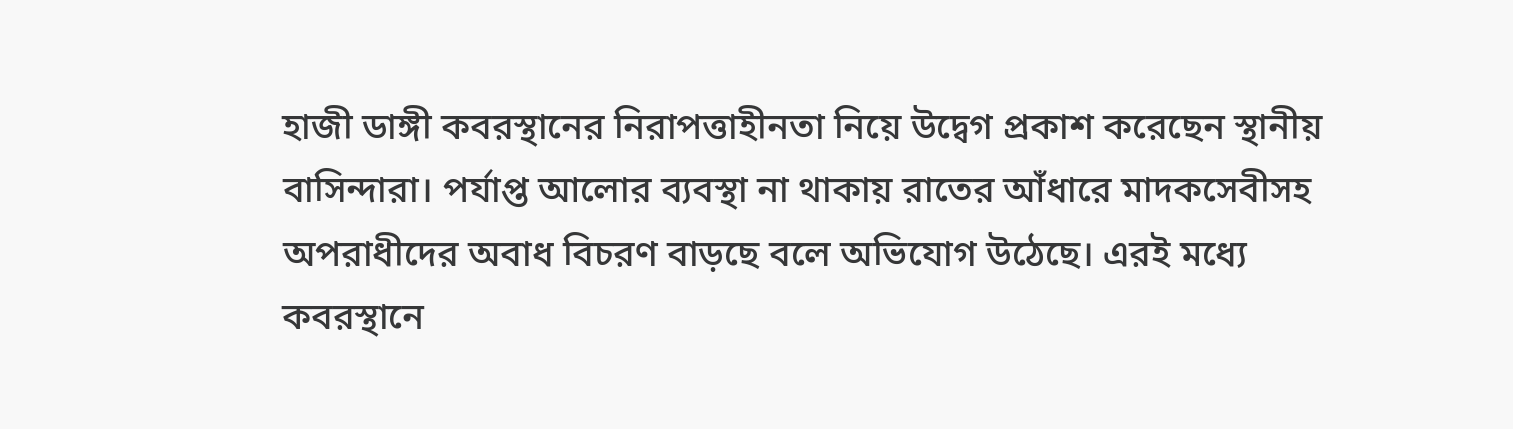হাজী ডাঙ্গী কবরস্থানের নিরাপত্তাহীনতা নিয়ে উদ্বেগ প্রকাশ করেছেন স্থানীয় বাসিন্দারা। পর্যাপ্ত আলোর ব্যবস্থা না থাকায় রাতের আঁধারে মাদকসেবীসহ অপরাধীদের অবাধ বিচরণ বাড়ছে বলে অভিযোগ উঠেছে। এরই মধ্যে কবরস্থানে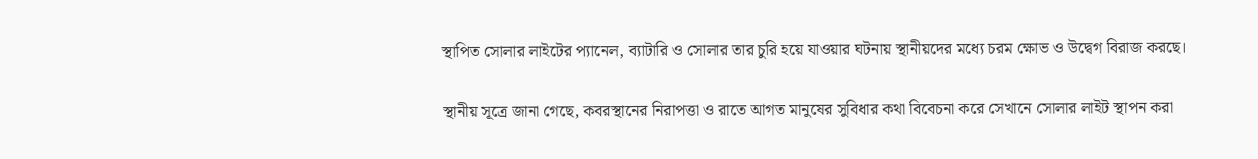স্থাপিত সোলার লাইটের প্যানেল, ব্যাটারি ও সোলার তার চুরি হয়ে যাওয়ার ঘটনায় স্থানীয়দের মধ্যে চরম ক্ষোভ ও উদ্বেগ বিরাজ করছে।

স্থানীয় সূত্রে জানা গেছে, কবরস্থানের নিরাপত্তা ও রাতে আগত মানুষের সুবিধার কথা বিবেচনা করে সেখানে সোলার লাইট স্থাপন করা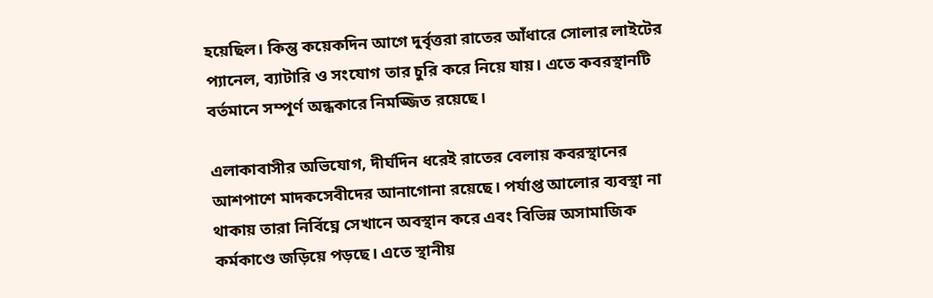হয়েছিল। কিন্তু কয়েকদিন আগে দুর্বৃত্তরা রাতের আঁধারে সোলার লাইটের প্যানেল, ব্যাটারি ও সংযোগ তার চুরি করে নিয়ে যায়। এতে কবরস্থানটি বর্তমানে সম্পূর্ণ অন্ধকারে নিমজ্জিত রয়েছে।

এলাকাবাসীর অভিযোগ, দীর্ঘদিন ধরেই রাতের বেলায় কবরস্থানের আশপাশে মাদকসেবীদের আনাগোনা রয়েছে। পর্যাপ্ত আলোর ব্যবস্থা না থাকায় তারা নির্বিঘ্নে সেখানে অবস্থান করে এবং বিভিন্ন অসামাজিক কর্মকাণ্ডে জড়িয়ে পড়ছে। এতে স্থানীয়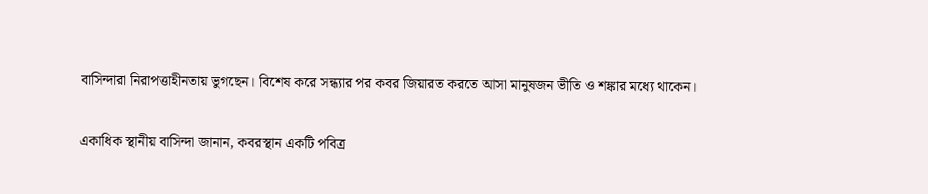বাসিন্দারা নিরাপত্তাহীনতায় ভুগছেন। বিশেষ করে সন্ধ্যার পর কবর জিয়ারত করতে আসা মানুষজন ভীতি ও শঙ্কার মধ্যে থাকেন।

একাধিক স্থানীয় বাসিন্দা জানান, কবরস্থান একটি পবিত্র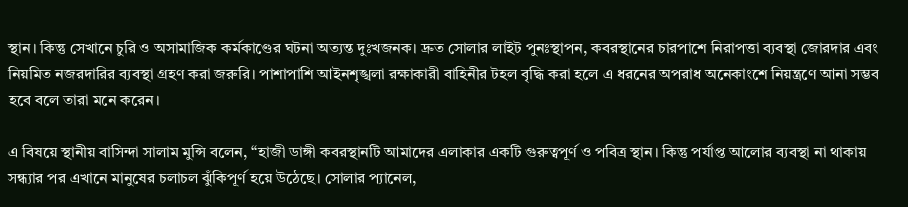স্থান। কিন্তু সেখানে চুরি ও অসামাজিক কর্মকাণ্ডের ঘটনা অত্যন্ত দুঃখজনক। দ্রুত সোলার লাইট পুনঃস্থাপন, কবরস্থানের চারপাশে নিরাপত্তা ব্যবস্থা জোরদার এবং নিয়মিত নজরদারির ব্যবস্থা গ্রহণ করা জরুরি। পাশাপাশি আইনশৃঙ্খলা রক্ষাকারী বাহিনীর টহল বৃদ্ধি করা হলে এ ধরনের অপরাধ অনেকাংশে নিয়ন্ত্রণে আনা সম্ভব হবে বলে তারা মনে করেন।

এ বিষয়ে স্থানীয় বাসিন্দা সালাম মুন্সি বলেন, “হাজী ডাঙ্গী কবরস্থানটি আমাদের এলাকার একটি গুরুত্বপূর্ণ ও পবিত্র স্থান। কিন্তু পর্যাপ্ত আলোর ব্যবস্থা না থাকায় সন্ধ্যার পর এখানে মানুষের চলাচল ঝুঁকিপূর্ণ হয়ে উঠেছে। সোলার প্যানেল,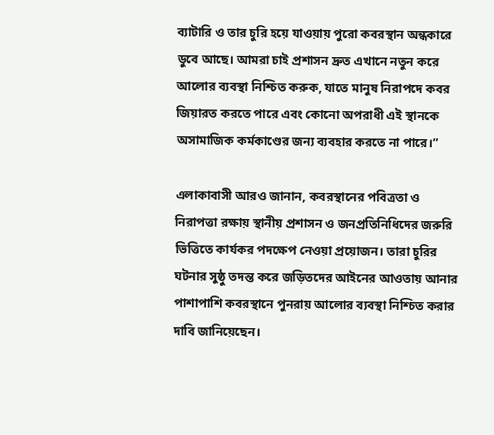ব্যাটারি ও তার চুরি হয়ে যাওয়ায় পুরো কবরস্থান অন্ধকারে ডুবে আছে। আমরা চাই প্রশাসন দ্রুত এখানে নতুন করে আলোর ব্যবস্থা নিশ্চিত করুক, যাতে মানুষ নিরাপদে কবর জিয়ারত করতে পারে এবং কোনো অপরাধী এই স্থানকে অসামাজিক কর্মকাণ্ডের জন্য ব্যবহার করতে না পারে।”

এলাকাবাসী আরও জানান, কবরস্থানের পবিত্রতা ও নিরাপত্তা রক্ষায় স্থানীয় প্রশাসন ও জনপ্রতিনিধিদের জরুরি ভিত্তিতে কার্যকর পদক্ষেপ নেওয়া প্রয়োজন। তারা চুরির ঘটনার সুষ্ঠু তদন্ত করে জড়িতদের আইনের আওতায় আনার পাশাপাশি কবরস্থানে পুনরায় আলোর ব্যবস্থা নিশ্চিত করার দাবি জানিয়েছেন।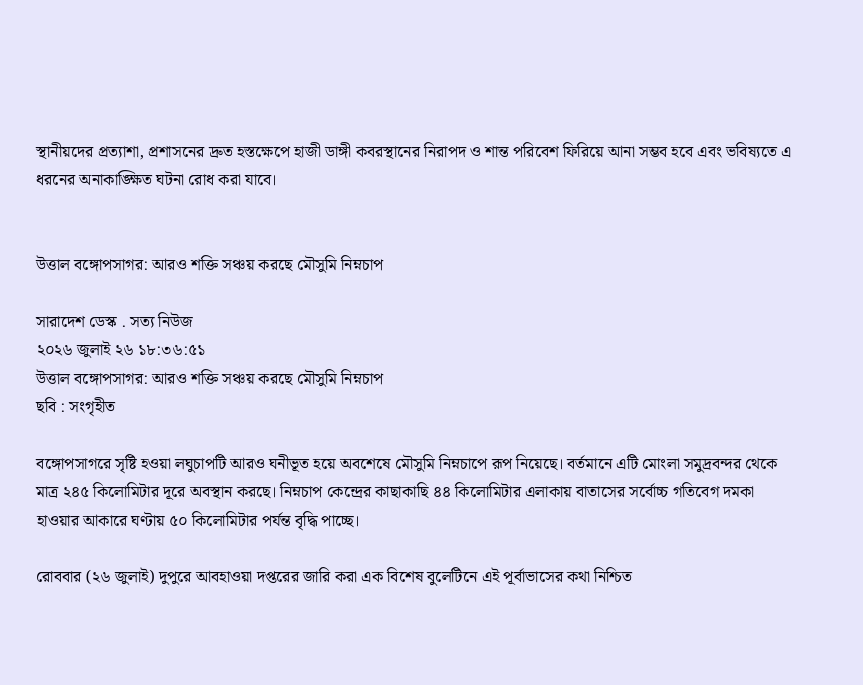স্থানীয়দের প্রত্যাশা, প্রশাসনের দ্রুত হস্তক্ষেপে হাজী ডাঙ্গী কবরস্থানের নিরাপদ ও শান্ত পরিবেশ ফিরিয়ে আনা সম্ভব হবে এবং ভবিষ্যতে এ ধরনের অনাকাঙ্ক্ষিত ঘটনা রোধ করা যাবে।


উত্তাল বঙ্গোপসাগর: আরও শক্তি সঞ্চয় করছে মৌসুমি নিম্নচাপ

সারাদেশ ডেস্ক . সত্য নিউজ
২০২৬ জুলাই ২৬ ১৮:৩৬:৫১
উত্তাল বঙ্গোপসাগর: আরও শক্তি সঞ্চয় করছে মৌসুমি নিম্নচাপ
ছবি : সংগৃহীত

বঙ্গোপসাগরে সৃষ্টি হওয়া লঘুচাপটি আরও ঘনীভূত হয়ে অবশেষে মৌসুমি নিম্নচাপে রূপ নিয়েছে। বর্তমানে এটি মোংলা সমুদ্রবন্দর থেকে মাত্র ২৪৫ কিলোমিটার দূরে অবস্থান করছে। নিম্নচাপ কেন্দ্রের কাছাকাছি ৪৪ কিলোমিটার এলাকায় বাতাসের সর্বোচ্চ গতিবেগ দমকা হাওয়ার আকারে ঘণ্টায় ৫০ কিলোমিটার পর্যন্ত বৃদ্ধি পাচ্ছে।

রোববার (২৬ জুলাই) দুপুরে আবহাওয়া দপ্তরের জারি করা এক বিশেষ বুলেটিনে এই পূর্বাভাসের কথা নিশ্চিত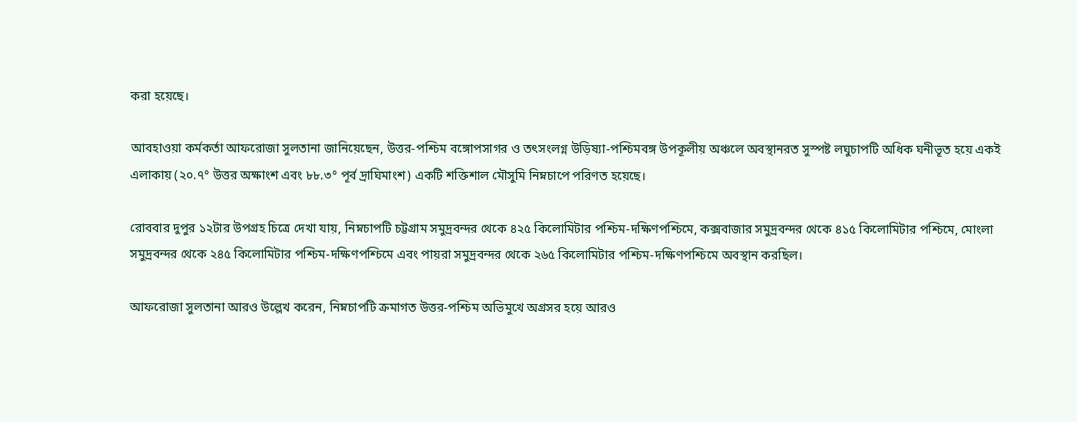করা হয়েছে।

আবহাওয়া কর্মকর্তা আফরোজা সুলতানা জানিয়েছেন, উত্তর-পশ্চিম বঙ্গোপসাগর ও তৎসংলগ্ন উড়িষ্যা-পশ্চিমবঙ্গ উপকূলীয় অঞ্চলে অবস্থানরত সুস্পষ্ট লঘুচাপটি অধিক ঘনীভূত হয়ে একই এলাকায় (২০.৭° উত্তর অক্ষাংশ এবং ৮৮.৩° পূর্ব দ্রাঘিমাংশ) একটি শক্তিশাল মৌসুমি নিম্নচাপে পরিণত হয়েছে।

রোববার দুপুর ১২টার উপগ্রহ চিত্রে দেখা যায়, নিম্নচাপটি চট্টগ্রাম সমুদ্রবন্দর থেকে ৪২৫ কিলোমিটার পশ্চিম-দক্ষিণপশ্চিমে, কক্সবাজার সমুদ্রবন্দর থেকে ৪১৫ কিলোমিটার পশ্চিমে, মোংলা সমুদ্রবন্দর থেকে ২৪৫ কিলোমিটার পশ্চিম-দক্ষিণপশ্চিমে এবং পায়রা সমুদ্রবন্দর থেকে ২৬৫ কিলোমিটার পশ্চিম-দক্ষিণপশ্চিমে অবস্থান করছিল।

আফরোজা সুলতানা আরও উল্লেখ করেন, নিম্নচাপটি ক্রমাগত উত্তর-পশ্চিম অভিমুখে অগ্রসর হয়ে আরও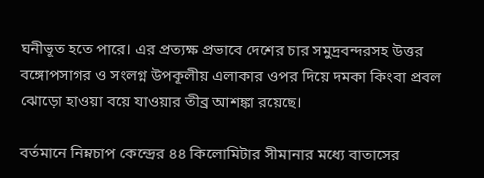ঘনীভূত হতে পারে। এর প্রত্যক্ষ প্রভাবে দেশের চার সমুদ্রবন্দরসহ উত্তর বঙ্গোপসাগর ও সংলগ্ন উপকূলীয় এলাকার ওপর দিয়ে দমকা কিংবা প্রবল ঝোড়ো হাওয়া বয়ে যাওয়ার তীব্র আশঙ্কা রয়েছে।

বর্তমানে নিম্নচাপ কেন্দ্রের ৪৪ কিলোমিটার সীমানার মধ্যে বাতাসের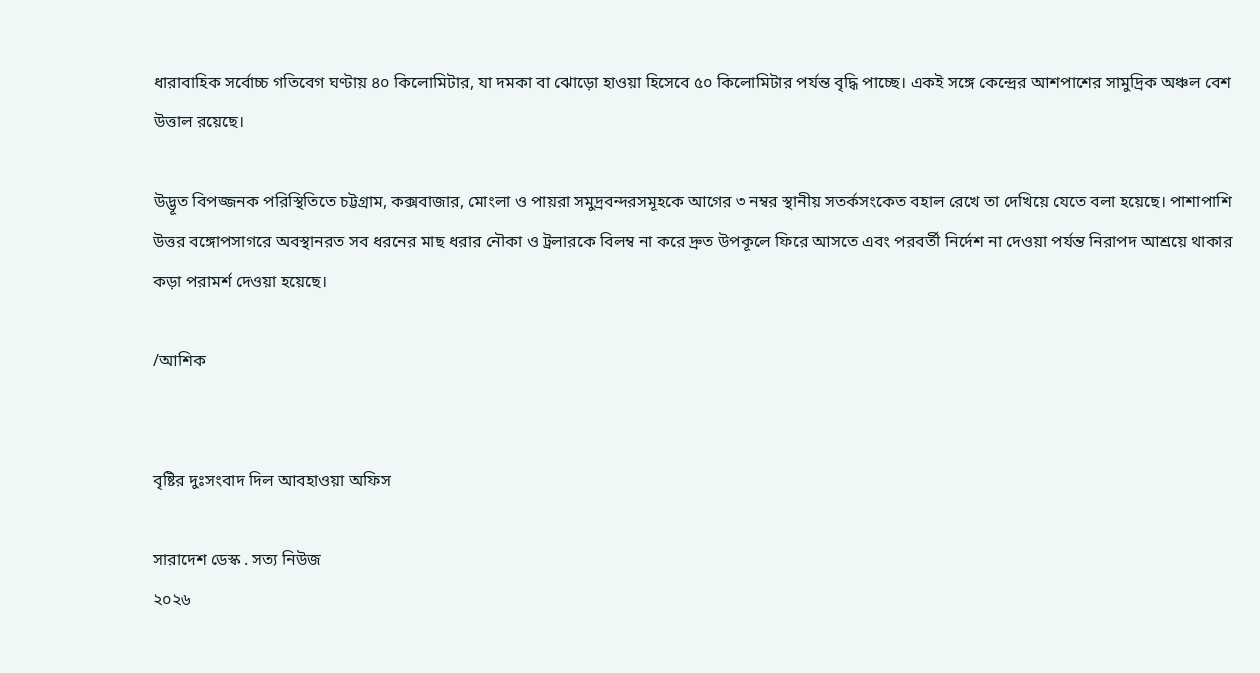ধারাবাহিক সর্বোচ্চ গতিবেগ ঘণ্টায় ৪০ কিলোমিটার, যা দমকা বা ঝোড়ো হাওয়া হিসেবে ৫০ কিলোমিটার পর্যন্ত বৃদ্ধি পাচ্ছে। একই সঙ্গে কেন্দ্রের আশপাশের সামুদ্রিক অঞ্চল বেশ উত্তাল রয়েছে।

উদ্ভূত বিপজ্জনক পরিস্থিতিতে চট্টগ্রাম, কক্সবাজার, মোংলা ও পায়রা সমুদ্রবন্দরসমূহকে আগের ৩ নম্বর স্থানীয় সতর্কসংকেত বহাল রেখে তা দেখিয়ে যেতে বলা হয়েছে। পাশাপাশি উত্তর বঙ্গোপসাগরে অবস্থানরত সব ধরনের মাছ ধরার নৌকা ও ট্রলারকে বিলম্ব না করে দ্রুত উপকূলে ফিরে আসতে এবং পরবর্তী নির্দেশ না দেওয়া পর্যন্ত নিরাপদ আশ্রয়ে থাকার কড়া পরামর্শ দেওয়া হয়েছে।

/আশিক


বৃষ্টির দুঃসংবাদ দিল আবহাওয়া অফিস

সারাদেশ ডেস্ক . সত্য নিউজ
২০২৬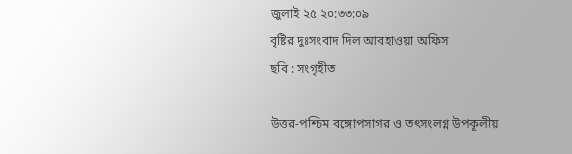জুলাই ২৫ ২০:৩৩:০৯
বৃষ্টির দুঃসংবাদ দিল আবহাওয়া অফিস
ছবি : সংগৃহীত

উত্তর-পশ্চিম বঙ্গোপসাগর ও তৎসংলগ্ন উপকূলীয়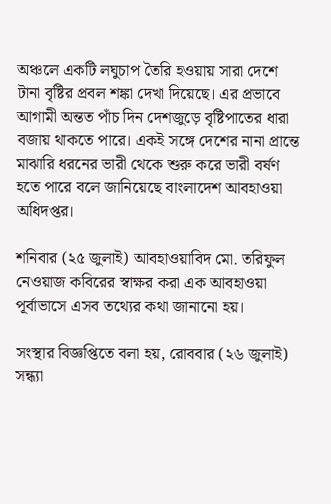অঞ্চলে একটি লঘুচাপ তৈরি হওয়ায় সারা দেশে টানা বৃষ্টির প্রবল শঙ্কা দেখা দিয়েছে। এর প্রভাবে আগামী অন্তত পাঁচ দিন দেশজুড়ে বৃষ্টিপাতের ধারা বজায় থাকতে পারে। একই সঙ্গে দেশের নানা প্রান্তে মাঝারি ধরনের ভারী থেকে শুরু করে ভারী বর্ষণ হতে পারে বলে জানিয়েছে বাংলাদেশ আবহাওয়া অধিদপ্তর।

শনিবার (২৫ জুলাই) আবহাওয়াবিদ মো. তরিফুল নেওয়াজ কবিরের স্বাক্ষর করা এক আবহাওয়া পূর্বাভাসে এসব তথ্যের কথা জানানো হয়।

সংস্থার বিজ্ঞপ্তিতে বলা হয়, রোববার (২৬ জুলাই) সন্ধ্যা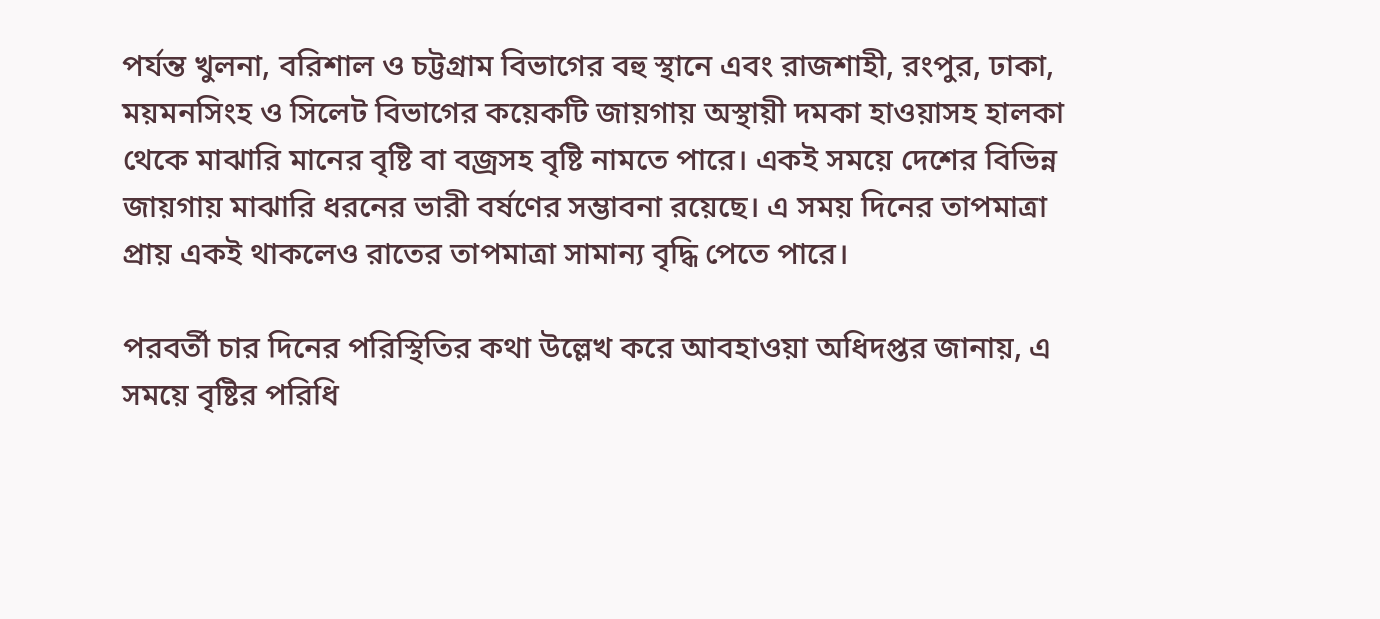পর্যন্ত খুলনা, বরিশাল ও চট্টগ্রাম বিভাগের বহু স্থানে এবং রাজশাহী, রংপুর, ঢাকা, ময়মনসিংহ ও সিলেট বিভাগের কয়েকটি জায়গায় অস্থায়ী দমকা হাওয়াসহ হালকা থেকে মাঝারি মানের বৃষ্টি বা বজ্রসহ বৃষ্টি নামতে পারে। একই সময়ে দেশের বিভিন্ন জায়গায় মাঝারি ধরনের ভারী বর্ষণের সম্ভাবনা রয়েছে। এ সময় দিনের তাপমাত্রা প্রায় একই থাকলেও রাতের তাপমাত্রা সামান্য বৃদ্ধি পেতে পারে।

পরবর্তী চার দিনের পরিস্থিতির কথা উল্লেখ করে আবহাওয়া অধিদপ্তর জানায়, এ সময়ে বৃষ্টির পরিধি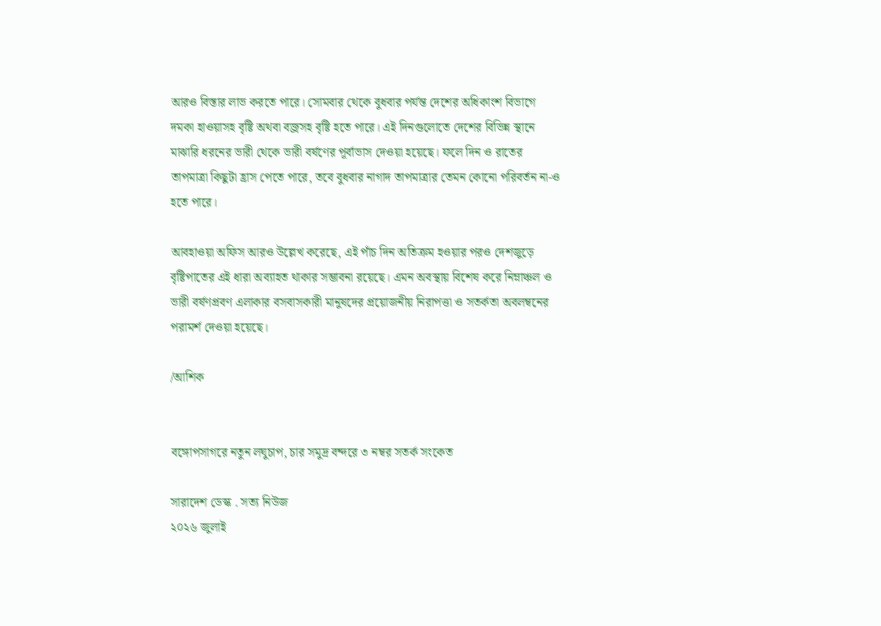আরও বিস্তার লাভ করতে পারে। সোমবার থেকে বুধবার পর্যন্ত দেশের অধিকাংশ বিভাগে দমকা হাওয়াসহ বৃষ্টি অথবা বজ্রসহ বৃষ্টি হতে পারে। এই দিনগুলোতে দেশের বিভিন্ন স্থানে মাঝারি ধরনের ভারী থেকে ভারী বর্ষণের পূর্বাভাস দেওয়া হয়েছে। ফলে দিন ও রাতের তাপমাত্রা কিছুটা হ্রাস পেতে পারে, তবে বুধবার নাগাদ তাপমাত্রার তেমন কোনো পরিবর্তন না-ও হতে পারে।

আবহাওয়া অফিস আরও উল্লেখ করেছে, এই পাঁচ দিন অতিক্রম হওয়ার পরও দেশজুড়ে বৃষ্টিপাতের এই ধারা অব্যাহত থাকার সম্ভাবনা রয়েছে। এমন অবস্থায় বিশেষ করে নিম্নাঞ্চল ও ভারী বর্ষণপ্রবণ এলাকার বসবাসকারী মানুষদের প্রয়োজনীয় নিরাপত্তা ও সতর্কতা অবলম্বনের পরামর্শ দেওয়া হয়েছে।

/আশিক


বঙ্গোপসাগরে নতুন লঘুচাপ, চার সমুদ্র বন্দরে ৩ নম্বর সতর্ক সংকেত

সারাদেশ ডেস্ক . সত্য নিউজ
২০২৬ জুলাই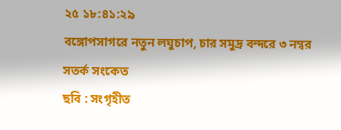২৫ ১৮:৪১:২৯
বঙ্গোপসাগরে নতুন লঘুচাপ, চার সমুদ্র বন্দরে ৩ নম্বর সতর্ক সংকেত
ছবি : সংগৃহীত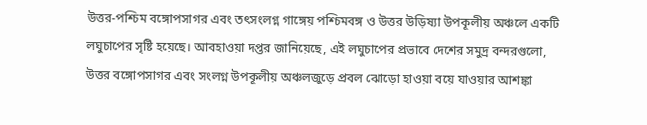উত্তর-পশ্চিম বঙ্গোপসাগর এবং তৎসংলগ্ন গাঙ্গেয় পশ্চিমবঙ্গ ও উত্তর উড়িষ্যা উপকূলীয় অঞ্চলে একটি লঘুচাপের সৃষ্টি হয়েছে। আবহাওয়া দপ্তর জানিয়েছে, এই লঘুচাপের প্রভাবে দেশের সমুদ্র বন্দরগুলো, উত্তর বঙ্গোপসাগর এবং সংলগ্ন উপকূলীয় অঞ্চলজুড়ে প্রবল ঝোড়ো হাওয়া বয়ে যাওয়ার আশঙ্কা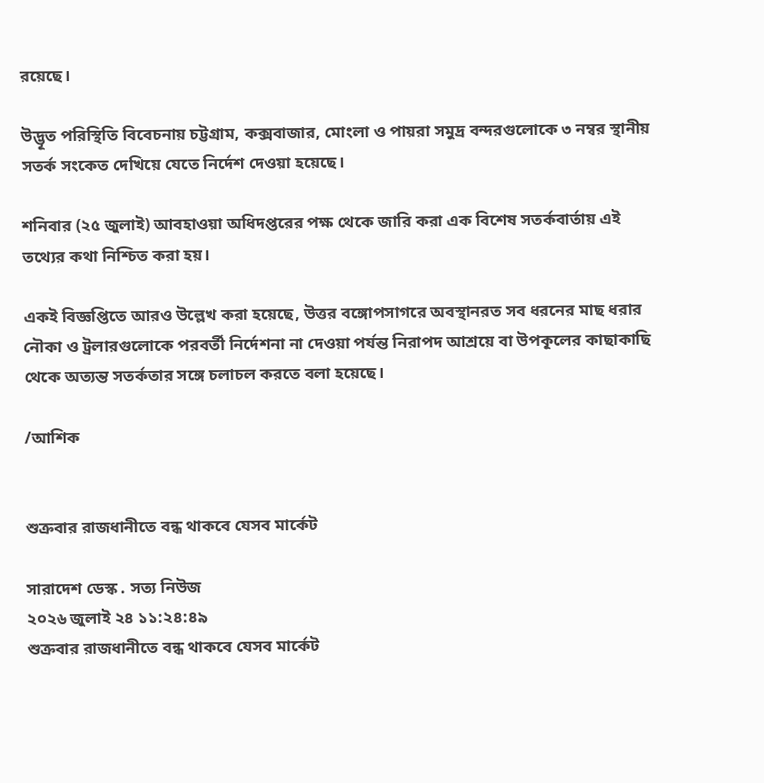রয়েছে।

উদ্ভূত পরিস্থিতি বিবেচনায় চট্টগ্রাম, কক্সবাজার, মোংলা ও পায়রা সমুদ্র বন্দরগুলোকে ৩ নম্বর স্থানীয় সতর্ক সংকেত দেখিয়ে যেতে নির্দেশ দেওয়া হয়েছে।

শনিবার (২৫ জুলাই) আবহাওয়া অধিদপ্তরের পক্ষ থেকে জারি করা এক বিশেষ সতর্কবার্তায় এই তথ্যের কথা নিশ্চিত করা হয়।

একই বিজ্ঞপ্তিতে আরও উল্লেখ করা হয়েছে, উত্তর বঙ্গোপসাগরে অবস্থানরত সব ধরনের মাছ ধরার নৌকা ও ট্রলারগুলোকে পরবর্তী নির্দেশনা না দেওয়া পর্যন্ত নিরাপদ আশ্রয়ে বা উপকূলের কাছাকাছি থেকে অত্যন্ত সতর্কতার সঙ্গে চলাচল করতে বলা হয়েছে।

/আশিক


শুক্রবার রাজধানীতে বন্ধ থাকবে যেসব মার্কেট

সারাদেশ ডেস্ক . সত্য নিউজ
২০২৬ জুলাই ২৪ ১১:২৪:৪৯
শুক্রবার রাজধানীতে বন্ধ থাকবে যেসব মার্কেট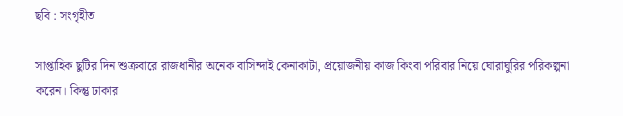ছবি : সংগৃহীত

সাপ্তাহিক ছুটির দিন শুক্রবারে রাজধানীর অনেক বাসিন্দাই কেনাকাটা, প্রয়োজনীয় কাজ কিংবা পরিবার নিয়ে ঘোরাঘুরির পরিকল্পনা করেন। কিন্তু ঢাকার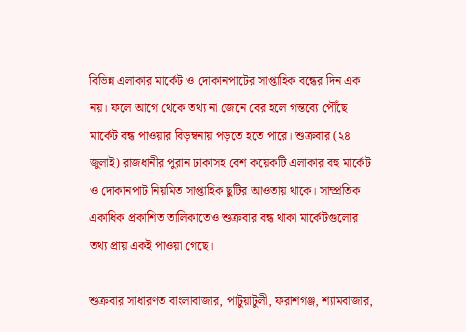বিভিন্ন এলাকার মার্কেট ও দোকানপাটের সাপ্তাহিক বন্ধের দিন এক নয়। ফলে আগে থেকে তথ্য না জেনে বের হলে গন্তব্যে পৌঁছে মার্কেট বন্ধ পাওয়ার বিড়ম্বনায় পড়তে হতে পারে। শুক্রবার (২৪ জুলাই) রাজধানীর পুরান ঢাকাসহ বেশ কয়েকটি এলাকার বহু মার্কেট ও দোকানপাট নিয়মিত সাপ্তাহিক ছুটির আওতায় থাকে। সাম্প্রতিক একাধিক প্রকাশিত তালিকাতেও শুক্রবার বন্ধ থাকা মার্কেটগুলোর তথ্য প্রায় একই পাওয়া গেছে।

শুক্রবার সাধারণত বাংলাবাজার, পাটুয়াটুলী, ফরাশগঞ্জ, শ্যামবাজার,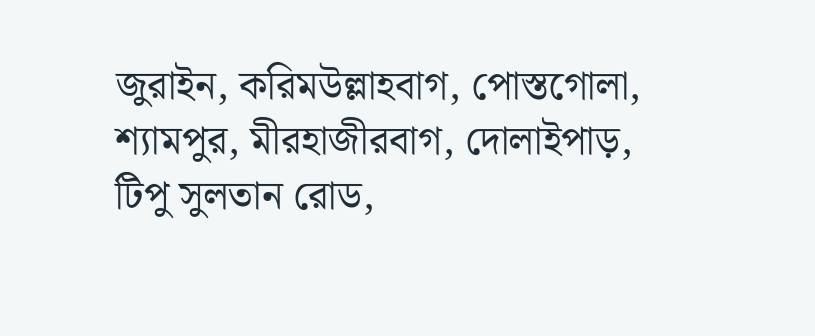জুরাইন, করিমউল্লাহবাগ, পোস্তগোলা, শ্যামপুর, মীরহাজীরবাগ, দোলাইপাড়, টিপু সুলতান রোড,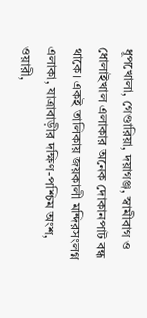ধূপখোলা, গেণ্ডারিয়া, দয়াগঞ্জ, স্বামীবাগ ও ধোলাইখাল এলাকার অনেক দোকানপাট বন্ধ থাকে। একই তালিকায় জয়কালী মন্দিরসংলগ্ন এলাকা, যাত্রাবাড়ীর দক্ষিণ-পশ্চিম অংশ, ওয়ারী,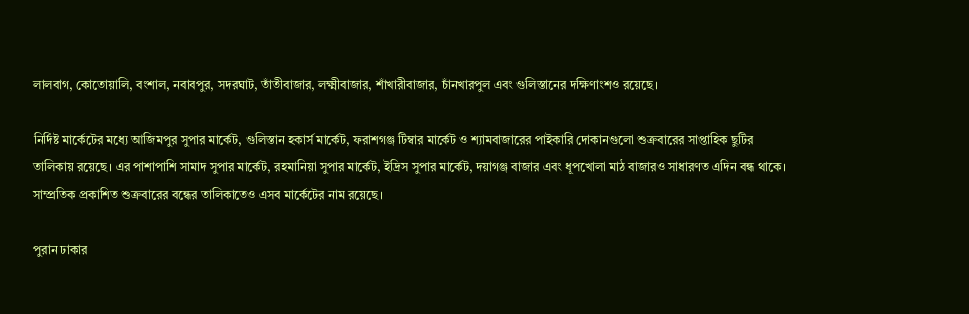লালবাগ, কোতোয়ালি, বংশাল, নবাবপুর, সদরঘাট, তাঁতীবাজার, লক্ষ্মীবাজার, শাঁখারীবাজার, চাঁনখারপুল এবং গুলিস্তানের দক্ষিণাংশও রয়েছে।

নির্দিষ্ট মার্কেটের মধ্যে আজিমপুর সুপার মার্কেট, গুলিস্তান হকার্স মার্কেট, ফরাশগঞ্জ টিম্বার মার্কেট ও শ্যামবাজারের পাইকারি দোকানগুলো শুক্রবারের সাপ্তাহিক ছুটির তালিকায় রয়েছে। এর পাশাপাশি সামাদ সুপার মার্কেট, রহমানিয়া সুপার মার্কেট, ইদ্রিস সুপার মার্কেট, দয়াগঞ্জ বাজার এবং ধূপখোলা মাঠ বাজারও সাধারণত এদিন বন্ধ থাকে। সাম্প্রতিক প্রকাশিত শুক্রবারের বন্ধের তালিকাতেও এসব মার্কেটের নাম রয়েছে।

পুরান ঢাকার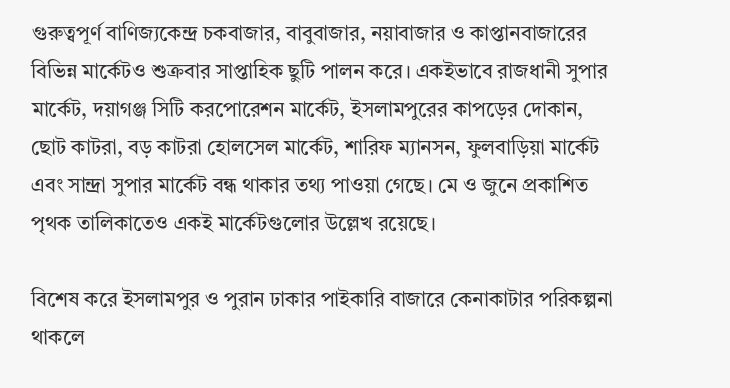গুরুত্বপূর্ণ বাণিজ্যকেন্দ্র চকবাজার, বাবুবাজার, নয়াবাজার ও কাপ্তানবাজারের বিভিন্ন মার্কেটও শুক্রবার সাপ্তাহিক ছুটি পালন করে। একইভাবে রাজধানী সুপার মার্কেট, দয়াগঞ্জ সিটি করপোরেশন মার্কেট, ইসলামপুরের কাপড়ের দোকান, ছোট কাটরা, বড় কাটরা হোলসেল মার্কেট, শারিফ ম্যানসন, ফুলবাড়িয়া মার্কেট এবং সান্দ্রা সুপার মার্কেট বন্ধ থাকার তথ্য পাওয়া গেছে। মে ও জুনে প্রকাশিত পৃথক তালিকাতেও একই মার্কেটগুলোর উল্লেখ রয়েছে।

বিশেষ করে ইসলামপুর ও পুরান ঢাকার পাইকারি বাজারে কেনাকাটার পরিকল্পনা থাকলে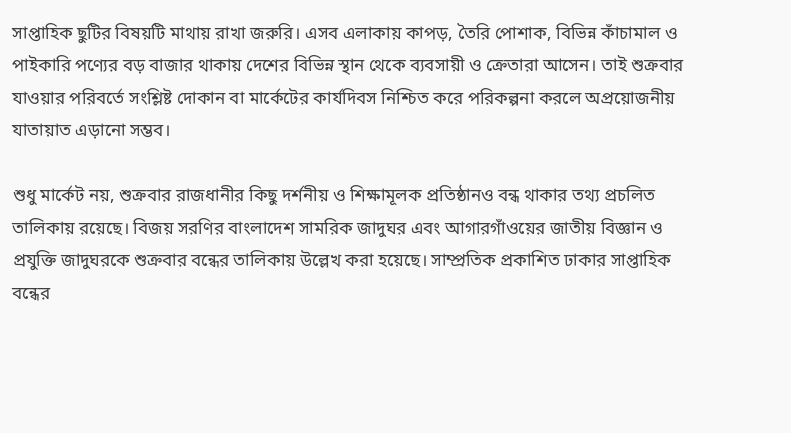সাপ্তাহিক ছুটির বিষয়টি মাথায় রাখা জরুরি। এসব এলাকায় কাপড়, তৈরি পোশাক, বিভিন্ন কাঁচামাল ও পাইকারি পণ্যের বড় বাজার থাকায় দেশের বিভিন্ন স্থান থেকে ব্যবসায়ী ও ক্রেতারা আসেন। তাই শুক্রবার যাওয়ার পরিবর্তে সংশ্লিষ্ট দোকান বা মার্কেটের কার্যদিবস নিশ্চিত করে পরিকল্পনা করলে অপ্রয়োজনীয় যাতায়াত এড়ানো সম্ভব।

শুধু মার্কেট নয়, শুক্রবার রাজধানীর কিছু দর্শনীয় ও শিক্ষামূলক প্রতিষ্ঠানও বন্ধ থাকার তথ্য প্রচলিত তালিকায় রয়েছে। বিজয় সরণির বাংলাদেশ সামরিক জাদুঘর এবং আগারগাঁওয়ের জাতীয় বিজ্ঞান ও প্রযুক্তি জাদুঘরকে শুক্রবার বন্ধের তালিকায় উল্লেখ করা হয়েছে। সাম্প্রতিক প্রকাশিত ঢাকার সাপ্তাহিক বন্ধের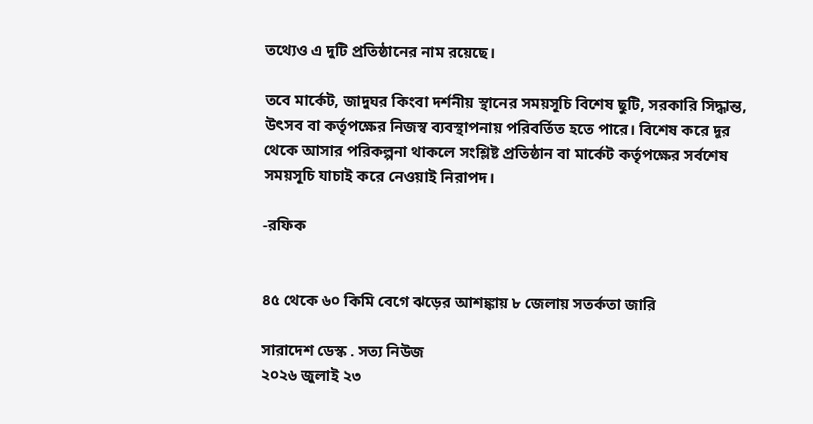তথ্যেও এ দুটি প্রতিষ্ঠানের নাম রয়েছে।

তবে মার্কেট, জাদুঘর কিংবা দর্শনীয় স্থানের সময়সূচি বিশেষ ছুটি, সরকারি সিদ্ধান্ত, উৎসব বা কর্তৃপক্ষের নিজস্ব ব্যবস্থাপনায় পরিবর্তিত হতে পারে। বিশেষ করে দূর থেকে আসার পরিকল্পনা থাকলে সংশ্লিষ্ট প্রতিষ্ঠান বা মার্কেট কর্তৃপক্ষের সর্বশেষ সময়সূচি যাচাই করে নেওয়াই নিরাপদ।

-রফিক


৪৫ থেকে ৬০ কিমি বেগে ঝড়ের আশঙ্কায় ৮ জেলায় সতর্কতা জারি

সারাদেশ ডেস্ক . সত্য নিউজ
২০২৬ জুলাই ২৩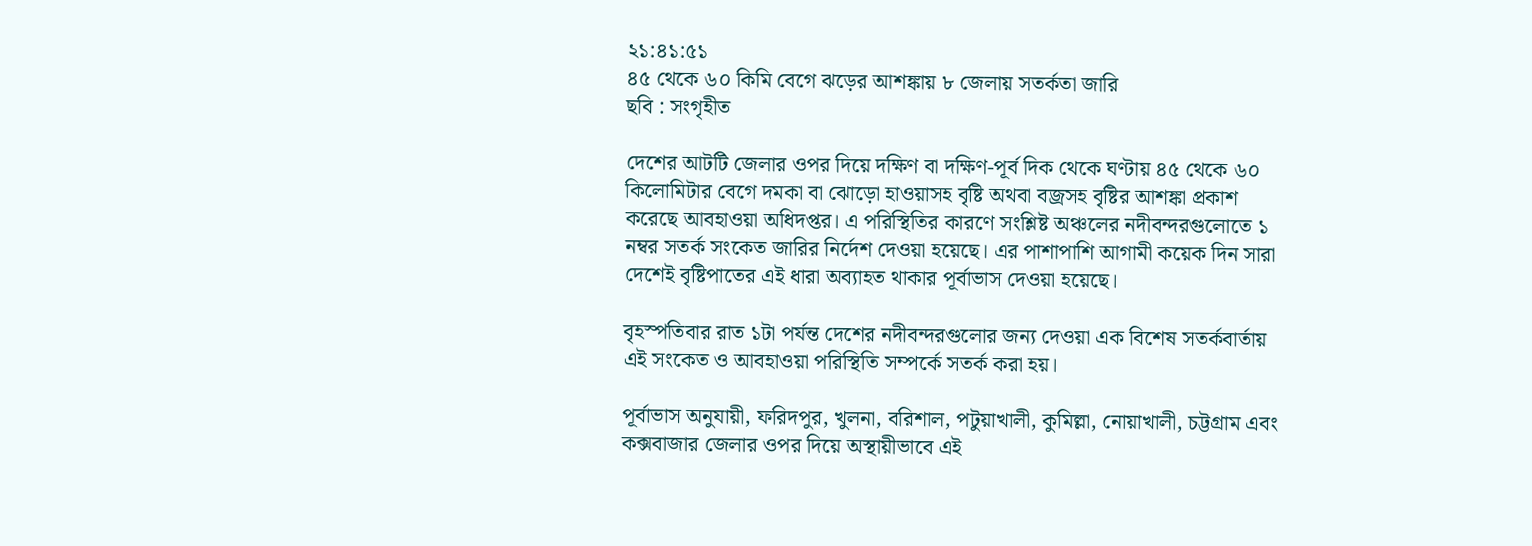২১:৪১:৫১
৪৫ থেকে ৬০ কিমি বেগে ঝড়ের আশঙ্কায় ৮ জেলায় সতর্কতা জারি
ছবি : সংগৃহীত

দেশের আটটি জেলার ওপর দিয়ে দক্ষিণ বা দক্ষিণ-পূর্ব দিক থেকে ঘণ্টায় ৪৫ থেকে ৬০ কিলোমিটার বেগে দমকা বা ঝোড়ো হাওয়াসহ বৃষ্টি অথবা বজ্রসহ বৃষ্টির আশঙ্কা প্রকাশ করেছে আবহাওয়া অধিদপ্তর। এ পরিস্থিতির কারণে সংশ্লিষ্ট অঞ্চলের নদীবন্দরগুলোতে ১ নম্বর সতর্ক সংকেত জারির নির্দেশ দেওয়া হয়েছে। এর পাশাপাশি আগামী কয়েক দিন সারা দেশেই বৃষ্টিপাতের এই ধারা অব্যাহত থাকার পূর্বাভাস দেওয়া হয়েছে।

বৃহস্পতিবার রাত ১টা পর্যন্ত দেশের নদীবন্দরগুলোর জন্য দেওয়া এক বিশেষ সতর্কবার্তায় এই সংকেত ও আবহাওয়া পরিস্থিতি সম্পর্কে সতর্ক করা হয়।

পূর্বাভাস অনুযায়ী, ফরিদপুর, খুলনা, বরিশাল, পটুয়াখালী, কুমিল্লা, নোয়াখালী, চট্টগ্রাম এবং কক্সবাজার জেলার ওপর দিয়ে অস্থায়ীভাবে এই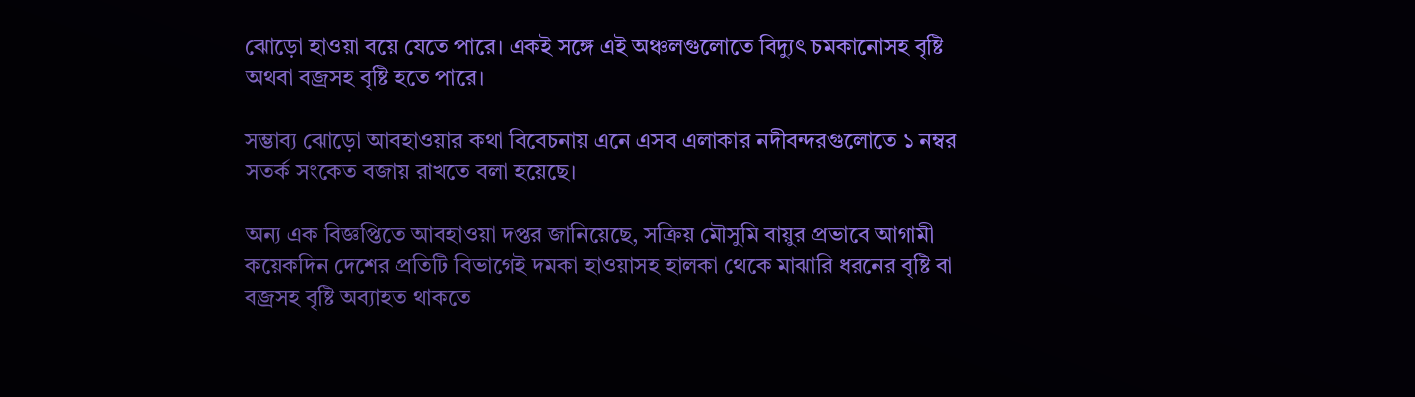ঝোড়ো হাওয়া বয়ে যেতে পারে। একই সঙ্গে এই অঞ্চলগুলোতে বিদ্যুৎ চমকানোসহ বৃষ্টি অথবা বজ্রসহ বৃষ্টি হতে পারে।

সম্ভাব্য ঝোড়ো আবহাওয়ার কথা বিবেচনায় এনে এসব এলাকার নদীবন্দরগুলোতে ১ নম্বর সতর্ক সংকেত বজায় রাখতে বলা হয়েছে।

অন্য এক বিজ্ঞপ্তিতে আবহাওয়া দপ্তর জানিয়েছে, সক্রিয় মৌসুমি বায়ুর প্রভাবে আগামী কয়েকদিন দেশের প্রতিটি বিভাগেই দমকা হাওয়াসহ হালকা থেকে মাঝারি ধরনের বৃষ্টি বা বজ্রসহ বৃষ্টি অব্যাহত থাকতে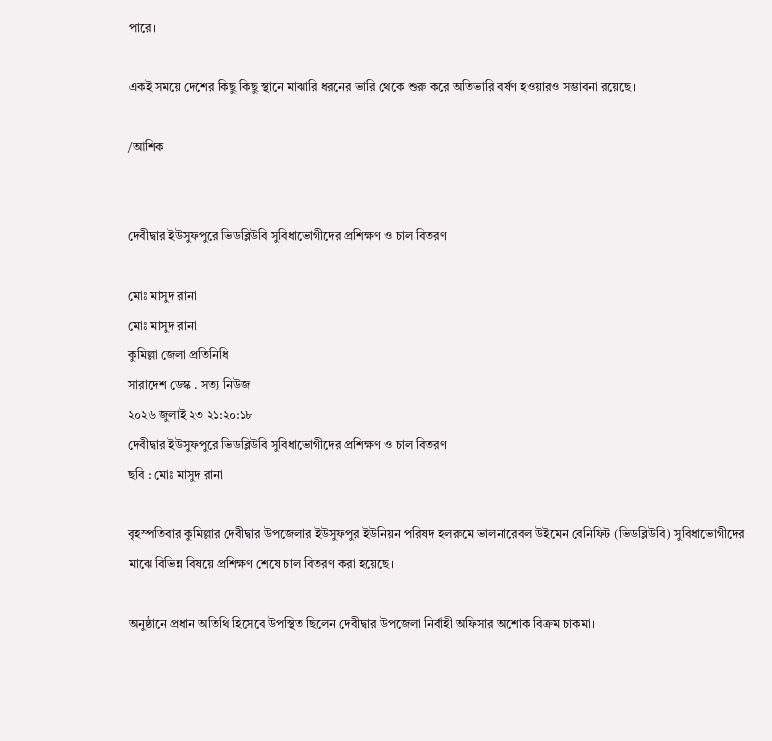পারে।

একই সময়ে দেশের কিছু কিছু স্থানে মাঝারি ধরনের ভারি থেকে শুরু করে অতিভারি বর্ষণ হওয়ারও সম্ভাবনা রয়েছে।

/আশিক


দেবীদ্বার ইউসুফপুরে ভিডব্লিউবি সুবিধাভোগীদের প্রশিক্ষণ ও চাল বিতরণ

মোঃ মাসুদ রানা
মোঃ মাসুদ রানা
কুমিল্লা জেলা প্রতিনিধি
সারাদেশ ডেস্ক . সত্য নিউজ
২০২৬ জুলাই ২৩ ২১:২০:১৮
দেবীদ্বার ইউসুফপুরে ভিডব্লিউবি সুবিধাভোগীদের প্রশিক্ষণ ও চাল বিতরণ
ছবি : মোঃ মাসুদ রানা

বৃহস্পতিবার কুমিল্লার দেবীদ্বার উপজেলার ইউসুফপুর ইউনিয়ন পরিষদ হলরুমে ভালনারেবল উইমেন বেনিফিট (ভিডব্লিউবি) সুবিধাভোগীদের মাঝে বিভিন্ন বিষয়ে প্রশিক্ষণ শেষে চাল বিতরণ করা হয়েছে।

অনুষ্ঠানে প্রধান অতিথি হিসেবে উপস্থিত ছিলেন দেবীদ্বার উপজেলা নির্বাহী অফিসার অশোক বিক্রম চাকমা।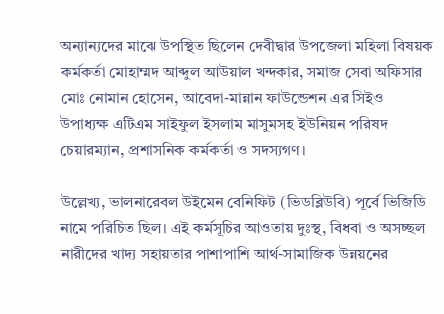অন্যান্যদের মাঝে উপস্থিত ছিলেন দেবীদ্বার উপজেলা মহিলা বিষয়ক কর্মকর্তা মোহাম্মদ আব্দুল আউয়াল খন্দকার, সমাজ সেবা অফিসার মোঃ নোমান হোসেন, আবেদা-মান্নান ফাউন্ডেশন এর সিইও উপাধ্যক্ষ এটিএম সাইফুল ইসলাম মাসুমসহ ইউনিয়ন পরিষদ চেয়ারম্যান, প্রশাসনিক কর্মকর্তা ও সদস্যগণ।

উল্লেখ্য, ভালনারেবল উইমেন বেনিফিট (ভিডব্লিউবি) পূর্বে ভিজিডি নামে পরিচিত ছিল। এই কর্মসূচির আওতায় দুঃস্থ, বিধবা ও অসচ্ছল নারীদের খাদ্য সহায়তার পাশাপাশি আর্থ-সামাজিক উন্নয়নের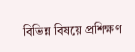বিভিন্ন বিষয়ে প্রশিক্ষণ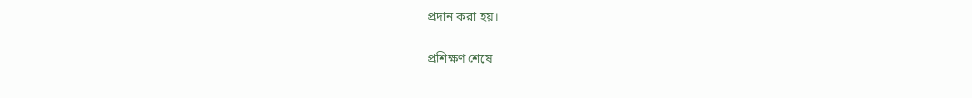প্রদান করা হয়।

প্রশিক্ষণ শেষে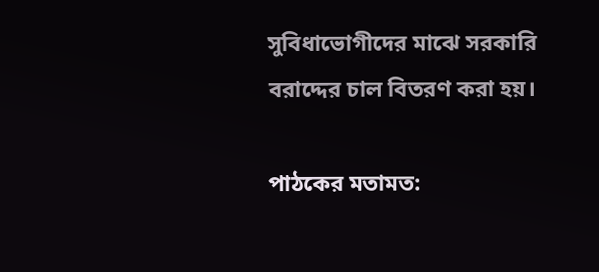সুবিধাভোগীদের মাঝে সরকারি বরাদ্দের চাল বিতরণ করা হয়।

পাঠকের মতামত: